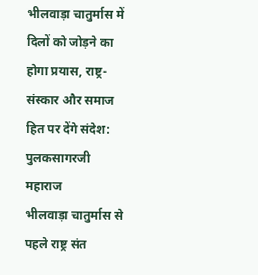भीलवाड़ा चातुर्मास में दिलों को जोड़ने का होगा प्रयास, राष्ट्र-संस्कार और समाज हित पर देंगे संदेश: पुलकसागरजी महाराज
भीलवाड़ा चातुर्मास से पहले राष्ट्र संत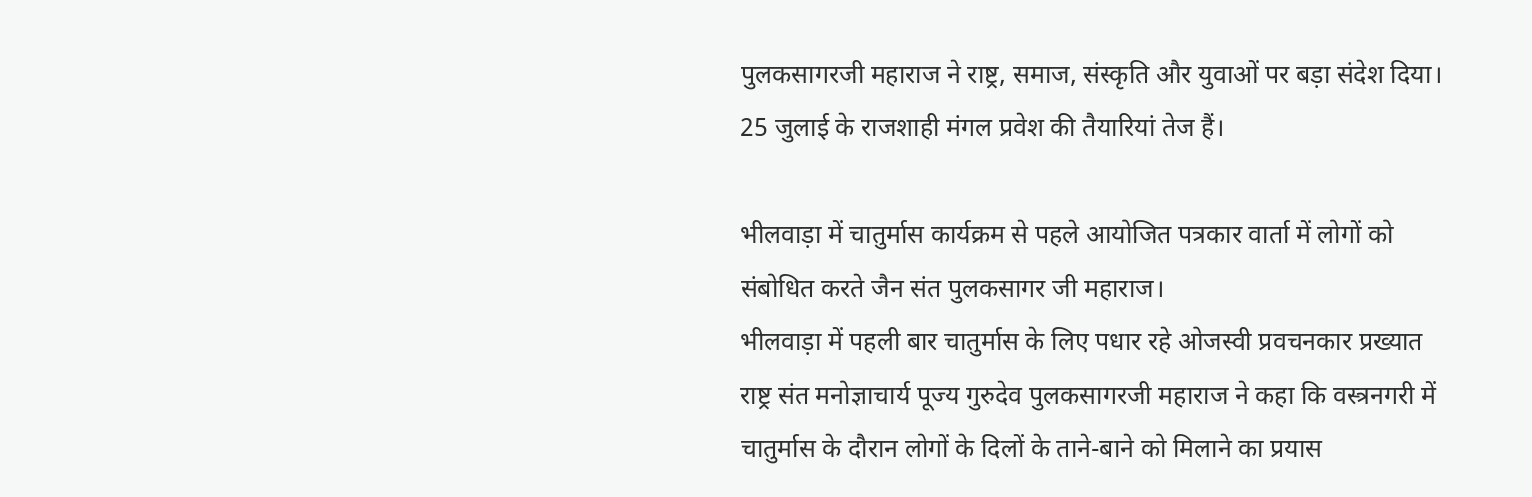पुलकसागरजी महाराज ने राष्ट्र, समाज, संस्कृति और युवाओं पर बड़ा संदेश दिया। 25 जुलाई के राजशाही मंगल प्रवेश की तैयारियां तेज हैं।

भीलवाड़ा में चातुर्मास कार्यक्रम से पहले आयोजित पत्रकार वार्ता में लोगों को संबोधित करते जैन संत पुलकसागर जी महाराज।
भीलवाड़ा में पहली बार चातुर्मास के लिए पधार रहे ओजस्वी प्रवचनकार प्रख्यात राष्ट्र संत मनोज्ञाचार्य पूज्य गुरुदेव पुलकसागरजी महाराज ने कहा कि वस्त्रनगरी में चातुर्मास के दौरान लोगों के दिलों के ताने-बाने को मिलाने का प्रयास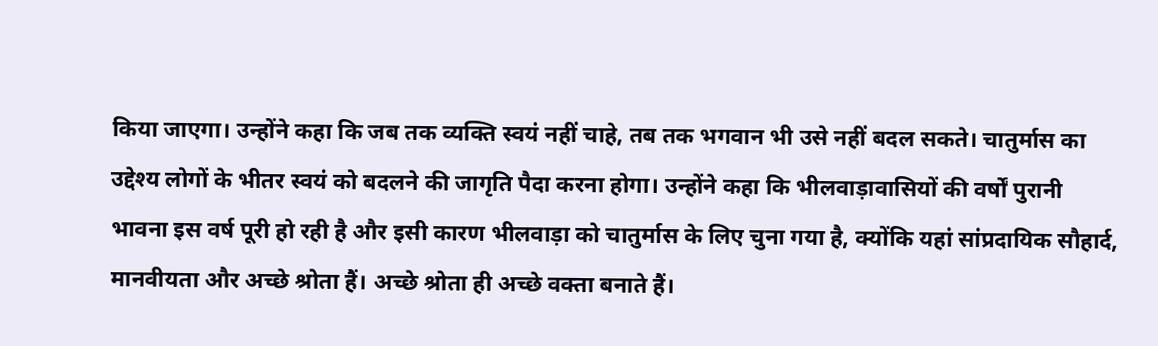किया जाएगा। उन्होंने कहा कि जब तक व्यक्ति स्वयं नहीं चाहे, तब तक भगवान भी उसे नहीं बदल सकते। चातुर्मास का उद्देश्य लोगों के भीतर स्वयं को बदलने की जागृति पैदा करना होगा। उन्होंने कहा कि भीलवाड़ावासियों की वर्षों पुरानी भावना इस वर्ष पूरी हो रही है और इसी कारण भीलवाड़ा को चातुर्मास के लिए चुना गया है, क्योंकि यहां सांप्रदायिक सौहार्द, मानवीयता और अच्छे श्रोता हैं। अच्छे श्रोता ही अच्छे वक्ता बनाते हैं।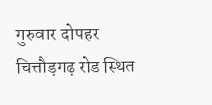गुरुवार दोपहर चित्तौड़गढ़ रोड स्थित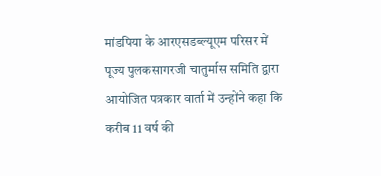मांडपिया के आरएसडब्ल्यूएम परिसर में पूज्य पुलकसागरजी चातुर्मास समिति द्वारा आयोजित पत्रकार वार्ता में उन्होंने कहा कि करीब 11 वर्ष की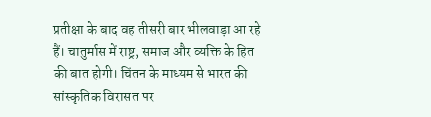प्रतीक्षा के बाद वह तीसरी बार भीलवाड़ा आ रहे हैं। चातुर्मास में राष्ट्र, समाज और व्यक्ति के हित की बात होगी। चिंतन के माध्यम से भारत की सांस्कृतिक विरासत पर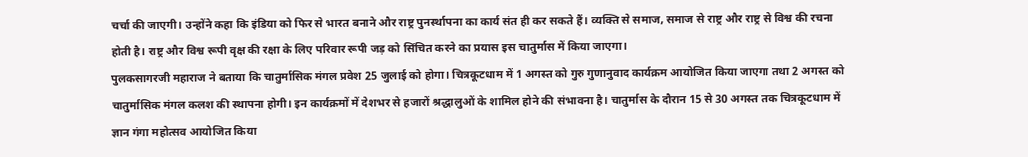चर्चा की जाएगी। उन्होंने कहा कि इंडिया को फिर से भारत बनाने और राष्ट्र पुनर्स्थापना का कार्य संत ही कर सकते हैं। व्यक्ति से समाज, समाज से राष्ट्र और राष्ट्र से विश्व की रचना होती है। राष्ट्र और विश्व रूपी वृक्ष की रक्षा के लिए परिवार रूपी जड़ को सिंचित करने का प्रयास इस चातुर्मास में किया जाएगा।
पुलकसागरजी महाराज ने बताया कि चातुर्मासिक मंगल प्रवेश 25 जुलाई को होगा। चित्रकूटधाम में 1 अगस्त को गुरु गुणानुवाद कार्यक्रम आयोजित किया जाएगा तथा 2 अगस्त को चातुर्मासिक मंगल कलश की स्थापना होगी। इन कार्यक्रमों में देशभर से हजारों श्रद्धालुओं के शामिल होने की संभावना है। चातुर्मास के दौरान 15 से 30 अगस्त तक चित्रकूटधाम में ज्ञान गंगा महोत्सव आयोजित किया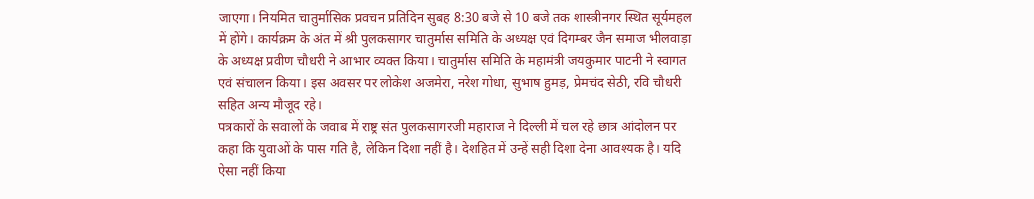जाएगा। नियमित चातुर्मासिक प्रवचन प्रतिदिन सुबह 8:30 बजे से 10 बजे तक शास्त्रीनगर स्थित सूर्यमहल में होंगे। कार्यक्रम के अंत में श्री पुलकसागर चातुर्मास समिति के अध्यक्ष एवं दिगम्बर जैन समाज भीलवाड़ा के अध्यक्ष प्रवीण चौधरी ने आभार व्यक्त किया। चातुर्मास समिति के महामंत्री जयकुमार पाटनी ने स्वागत एवं संचालन किया। इस अवसर पर लोकेश अजमेरा, नरेश गोधा, सुभाष हुमड़, प्रेमचंद सेठी, रवि चौधरी सहित अन्य मौजूद रहे।
पत्रकारों के सवालों के जवाब में राष्ट्र संत पुलकसागरजी महाराज ने दिल्ली में चल रहे छात्र आंदोलन पर कहा कि युवाओं के पास गति है, लेकिन दिशा नहीं है। देशहित में उन्हें सही दिशा देना आवश्यक है। यदि ऐसा नहीं किया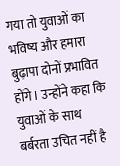गया तो युवाओं का भविष्य और हमारा बुढ़ापा दोनों प्रभावित होंगे। उन्होंने कहा कि युवाओं के साथ बर्बरता उचित नहीं है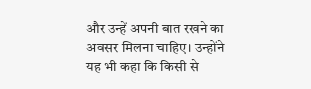और उन्हें अपनी बात रखने का अवसर मिलना चाहिए। उन्होंने यह भी कहा कि किसी से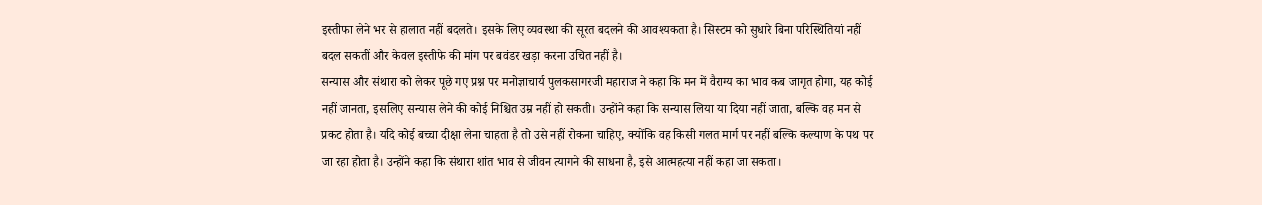इस्तीफा लेने भर से हालात नहीं बदलते। इसके लिए व्यवस्था की सूरत बदलने की आवश्यकता है। सिस्टम को सुधारे बिना परिस्थितियां नहीं बदल सकतीं और केवल इस्तीफे की मांग पर बवंडर खड़ा करना उचित नहीं है।
सन्यास और संथारा को लेकर पूछे गए प्रश्न पर मनोज्ञाचार्य पुलकसागरजी महाराज ने कहा कि मन में वैराग्य का भाव कब जागृत होगा, यह कोई नहीं जानता, इसलिए सन्यास लेने की कोई निश्चित उम्र नहीं हो सकती। उन्होंने कहा कि सन्यास लिया या दिया नहीं जाता, बल्कि वह मन से प्रकट होता है। यदि कोई बच्चा दीक्षा लेना चाहता है तो उसे नहीं रोकना चाहिए, क्योंकि वह किसी गलत मार्ग पर नहीं बल्कि कल्याण के पथ पर जा रहा होता है। उन्होंने कहा कि संथारा शांत भाव से जीवन त्यागने की साधना है, इसे आत्महत्या नहीं कहा जा सकता।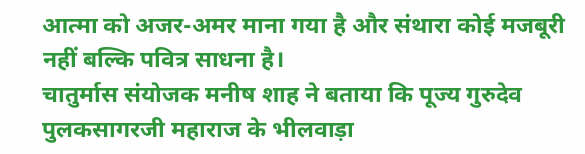आत्मा को अजर-अमर माना गया है और संथारा कोई मजबूरी नहीं बल्कि पवित्र साधना है।
चातुर्मास संयोजक मनीष शाह ने बताया कि पूज्य गुरुदेव पुलकसागरजी महाराज के भीलवाड़ा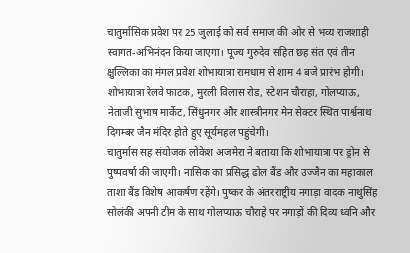चातुर्मासिक प्रवेश पर 25 जुलाई को सर्व समाज की ओर से भव्य राजशाही स्वागत-अभिनंदन किया जाएगा। पूज्य गुरुदेव सहित छह संत एवं तीन क्षुल्लिका का मंगल प्रवेश शोभायात्रा रामधाम से शाम 4 बजे प्रारंभ होगी। शोभायात्रा रेलवे फाटक, मुरली विलास रोड, स्टेशन चौराहा, गोलप्याऊ, नेताजी सुभाष मार्केट, सिंधुनगर और शास्त्रीनगर मेन सेक्टर स्थित पार्श्वनाथ दिगम्बर जैन मंदिर होते हुए सूर्यमहल पहुंचेगी।
चातुर्मास सह संयोजक लोकेश अजमेरा ने बताया कि शोभायात्रा पर ड्रोन से पुष्पवर्षा की जाएगी। नासिक का प्रसिद्ध ढोल बैंड और उज्जैन का महाकाल ताशा बैंड विशेष आकर्षण रहेंगे। पुष्कर के अंतरराष्ट्रीय नगाड़ा वादक नाथुसिंह सोलंकी अपनी टीम के साथ गोलप्याऊ चौराहे पर नगाड़ों की दिव्य ध्वनि और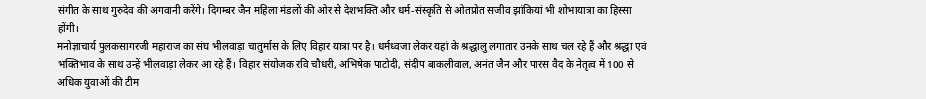संगीत के साथ गुरुदेव की अगवानी करेंगे। दिगम्बर जैन महिला मंडलों की ओर से देशभक्ति और धर्म-संस्कृति से ओतप्रोत सजीव झांकियां भी शोभायात्रा का हिस्सा होंगी।
मनोज्ञाचार्य पुलकसागरजी महाराज का संघ भीलवाड़ा चातुर्मास के लिए विहार यात्रा पर है। धर्मध्वजा लेकर यहां के श्रद्धालु लगातार उनके साथ चल रहे हैं और श्रद्धा एवं भक्तिभाव के साथ उन्हें भीलवाड़ा लेकर आ रहे हैं। विहार संयोजक रवि चौधरी, अभिषेक पाटोदी, संदीप बाकलीवाल, अनंत जैन और पारस वैद के नेतृत्व में 100 से अधिक युवाओं की टीम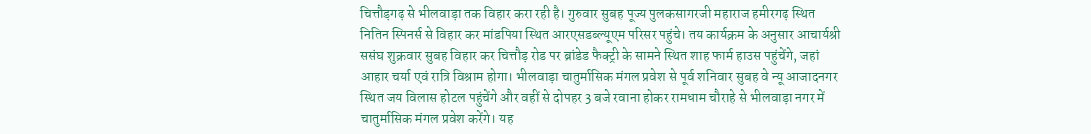चित्तौड़गढ़ से भीलवाड़ा तक विहार करा रही है। गुरुवार सुबह पूज्य पुलकसागरजी महाराज हमीरगढ़ स्थित नितिन स्पिनर्स से विहार कर मांडपिया स्थित आरएसडब्ल्यूएम परिसर पहुंचे। तय कार्यक्रम के अनुसार आचार्यश्री ससंघ शुक्रवार सुबह विहार कर चित्तौड़ रोड पर ब्रांडेड फैक्ट्री के सामने स्थित शाह फार्म हाउस पहुंचेंगे, जहां आहार चर्या एवं रात्रि विश्राम होगा। भीलवाड़ा चातुर्मासिक मंगल प्रवेश से पूर्व शनिवार सुबह वे न्यू आजादनगर स्थित जय विलास होटल पहुंचेंगे और वहीं से दोपहर 3 बजे रवाना होकर रामधाम चौराहे से भीलवाड़ा नगर में चातुर्मासिक मंगल प्रवेश करेंगे। यह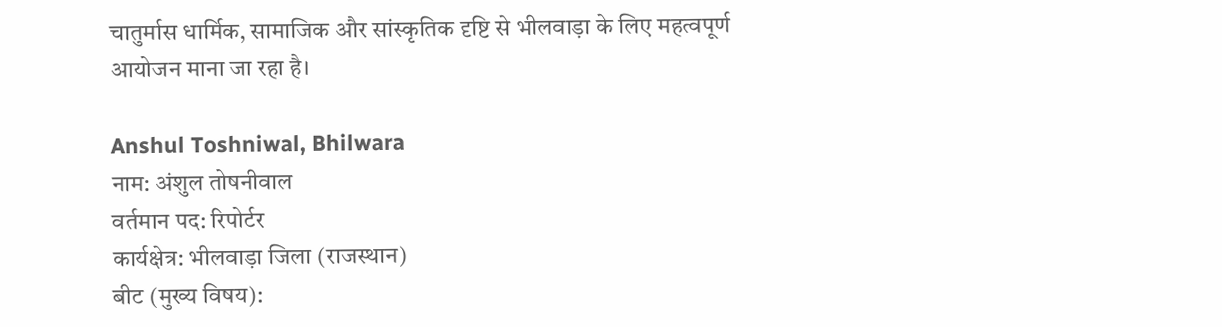चातुर्मास धार्मिक, सामाजिक और सांस्कृतिक दृष्टि से भीलवाड़ा के लिए महत्वपूर्ण आयोजन माना जा रहा है।

Anshul Toshniwal, Bhilwara
नाम: अंशुल तोषनीवाल
वर्तमान पद: रिपोर्टर
कार्यक्षेत्र: भीलवाड़ा जिला (राजस्थान)
बीट (मुख्य विषय):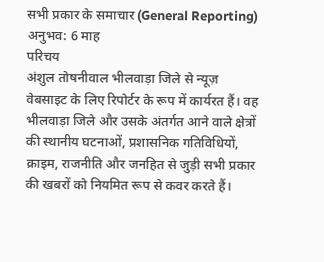सभी प्रकार के समाचार (General Reporting)
अनुभव: 6 माह
परिचय
अंशुल तोषनीवाल भीलवाड़ा जिले से न्यूज़ वेबसाइट के लिए रिपोर्टर के रूप में कार्यरत हैं। वह भीलवाड़ा जिले और उसके अंतर्गत आने वाले क्षेत्रों की स्थानीय घटनाओं, प्रशासनिक गतिविधियों, क्राइम, राजनीति और जनहित से जुड़ी सभी प्रकार की खबरों को नियमित रूप से कवर करते हैं।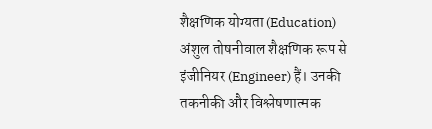शैक्षणिक योग्यता (Education)
अंशुल तोषनीवाल शैक्षणिक रूप से इंजीनियर (Engineer) हैं। उनकी तकनीकी और विश्लेषणात्मक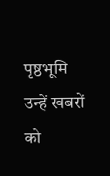पृष्ठभूमि उन्हें खबरों को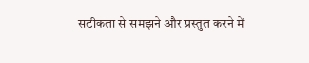सटीकता से समझने और प्रस्तुत करने में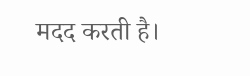मदद करती है।